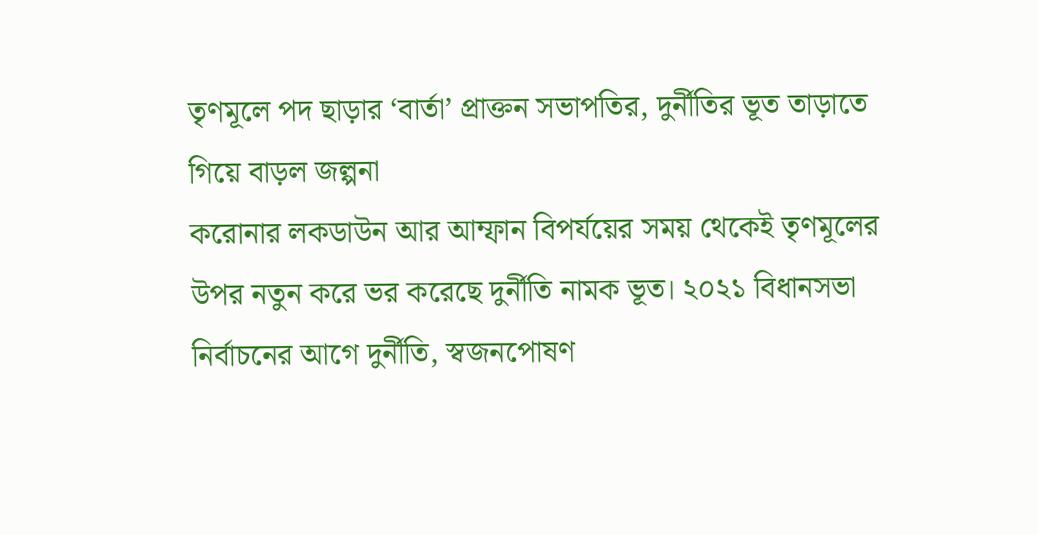তৃণমূলে পদ ছাড়ার ‘বার্তা’ প্রাক্তন সভাপতির, দুর্নীতির ভূত তাড়াতে গিয়ে বাড়ল জল্পনা
করোনার লকডাউন আর আম্ফান বিপর্যয়ের সময় থেকেই তৃণমূলের উপর নতুন করে ভর করেছে দুর্নীতি নামক ভূত। ২০২১ বিধানসভা নির্বাচনের আগে দুর্নীতি, স্বজনপোষণ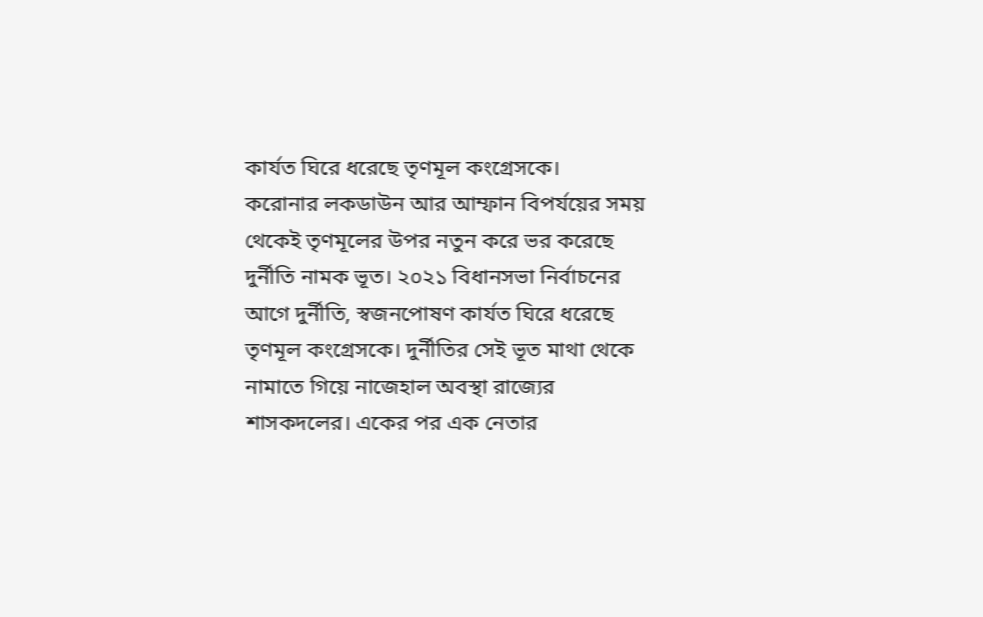কার্যত ঘিরে ধরেছে তৃণমূল কংগ্রেসকে।
করোনার লকডাউন আর আম্ফান বিপর্যয়ের সময় থেকেই তৃণমূলের উপর নতুন করে ভর করেছে দুর্নীতি নামক ভূত। ২০২১ বিধানসভা নির্বাচনের আগে দুর্নীতি, স্বজনপোষণ কার্যত ঘিরে ধরেছে তৃণমূল কংগ্রেসকে। দুর্নীতির সেই ভূত মাথা থেকে নামাতে গিয়ে নাজেহাল অবস্থা রাজ্যের শাসকদলের। একের পর এক নেতার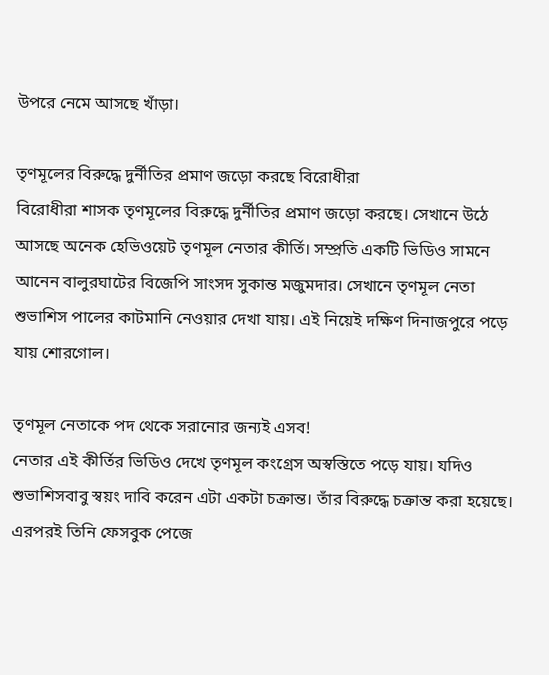উপরে নেমে আসছে খাঁড়া।

তৃণমূলের বিরুদ্ধে দুর্নীতির প্রমাণ জড়ো করছে বিরোধীরা
বিরোধীরা শাসক তৃণমূলের বিরুদ্ধে দুর্নীতির প্রমাণ জড়ো করছে। সেখানে উঠে আসছে অনেক হেভিওয়েট তৃণমূল নেতার কীর্তি। সম্প্রতি একটি ভিডিও সামনে আনেন বালুরঘাটের বিজেপি সাংসদ সুকান্ত মজুমদার। সেখানে তৃণমূল নেতা শুভাশিস পালের কাটমানি নেওয়ার দেখা যায়। এই নিয়েই দক্ষিণ দিনাজপুরে পড়ে যায় শোরগোল।

তৃণমূল নেতাকে পদ থেকে সরানোর জন্যই এসব!
নেতার এই কীর্তির ভিডিও দেখে তৃণমূল কংগ্রেস অস্বস্তিতে পড়ে যায়। যদিও শুভাশিসবাবু স্বয়ং দাবি করেন এটা একটা চক্রান্ত। তাঁর বিরুদ্ধে চক্রান্ত করা হয়েছে। এরপরই তিনি ফেসবুক পেজে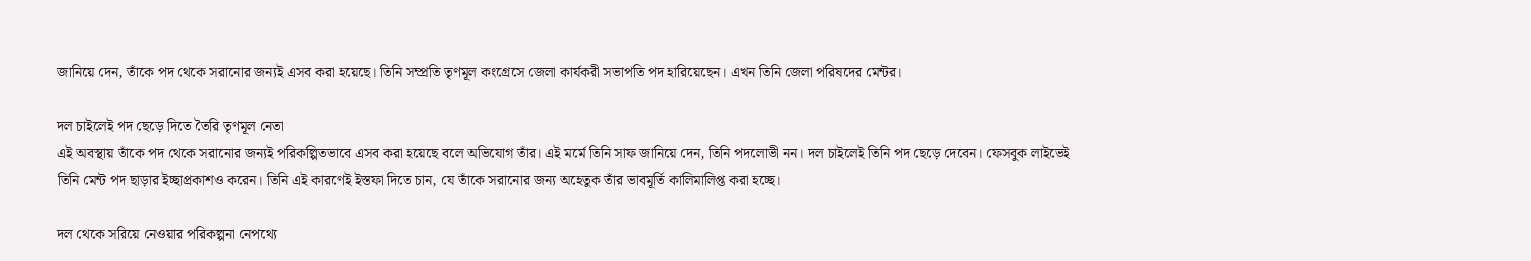জানিয়ে দেন, তাঁকে পদ থেকে সরানোর জন্যই এসব করা হয়েছে। তিনি সম্প্রতি তৃণমূল কংগ্রেসে জেলা কার্যকরী সভাপতি পদ হারিয়েছেন। এখন তিনি জেলা পরিষদের মেন্টর।

দল চাইলেই পদ ছেড়ে দিতে তৈরি তৃণমূল নেতা
এই অবস্থায় তাঁকে পদ থেকে সরানোর জন্যই পরিকল্পিতভাবে এসব করা হয়েছে বলে অভিযোগ তাঁর। এই মর্মে তিনি সাফ জানিয়ে দেন, তিনি পদলোভী নন। দল চাইলেই তিনি পদ ছেড়ে দেবেন। ফেসবুক লাইভেই তিনি মেন্ট পদ ছাড়ার ইচ্ছাপ্রকাশও করেন। তিনি এই কারণেই ইস্তফা দিতে চান, যে তাঁকে সরানোর জন্য অহেতুক তাঁর ভাবমূর্তি কালিমালিপ্ত করা হচ্ছে।

দল থেকে সরিয়ে নেওয়ার পরিকল্পনা নেপথ্যে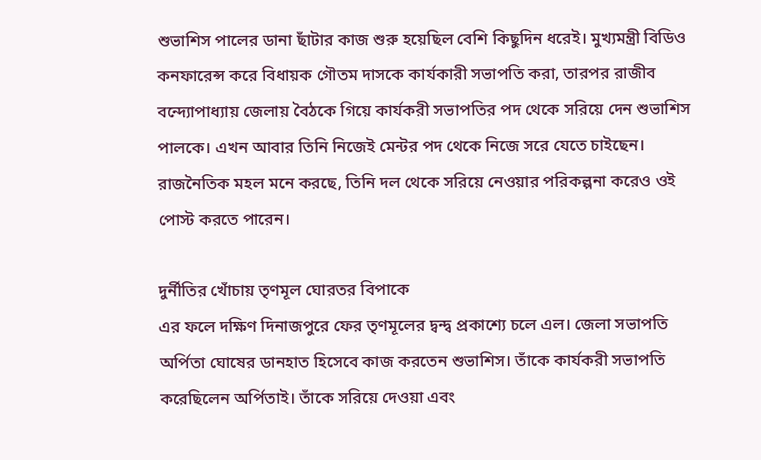শুভাশিস পালের ডানা ছাঁটার কাজ শুরু হয়েছিল বেশি কিছুদিন ধরেই। মুখ্যমন্ত্রী বিডিও কনফারেন্স করে বিধায়ক গৌতম দাসকে কার্যকারী সভাপতি করা, তারপর রাজীব বন্দ্যোপাধ্যায় জেলায় বৈঠকে গিয়ে কার্যকরী সভাপতির পদ থেকে সরিয়ে দেন শুভাশিস পালকে। এখন আবার তিনি নিজেই মেন্টর পদ থেকে নিজে সরে যেতে চাইছেন। রাজনৈতিক মহল মনে করছে, তিনি দল থেকে সরিয়ে নেওয়ার পরিকল্পনা করেও ওই পোস্ট করতে পারেন।

দুর্নীতির খোঁচায় তৃণমূল ঘোরতর বিপাকে
এর ফলে দক্ষিণ দিনাজপুরে ফের তৃণমূলের দ্বন্দ্ব প্রকাশ্যে চলে এল। জেলা সভাপতি অর্পিতা ঘোষের ডানহাত হিসেবে কাজ করতেন শুভাশিস। তাঁকে কার্যকরী সভাপতি করেছিলেন অর্পিতাই। তাঁকে সরিয়ে দেওয়া এবং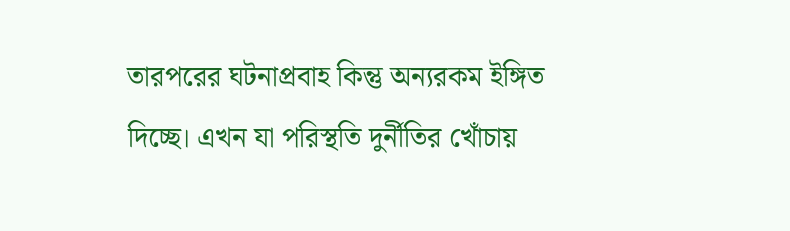তারপরের ঘটনাপ্রবাহ কিন্তু অন্যরকম ইঙ্গিত দিচ্ছে। এখন যা পরিস্থতি দুর্নীতির খোঁচায়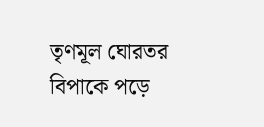তৃণমূল ঘোরতর বিপাকে পড়ে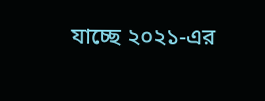যাচ্ছে ২০২১-এর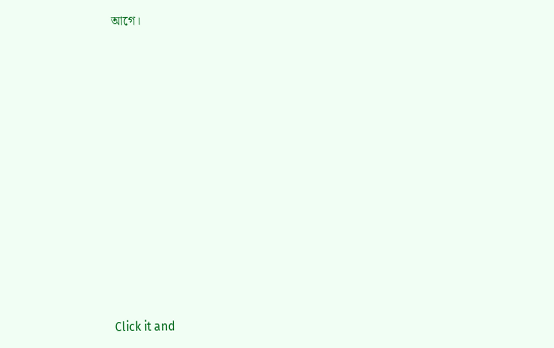আগে।












Click it and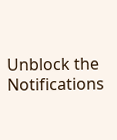Unblock the Notifications